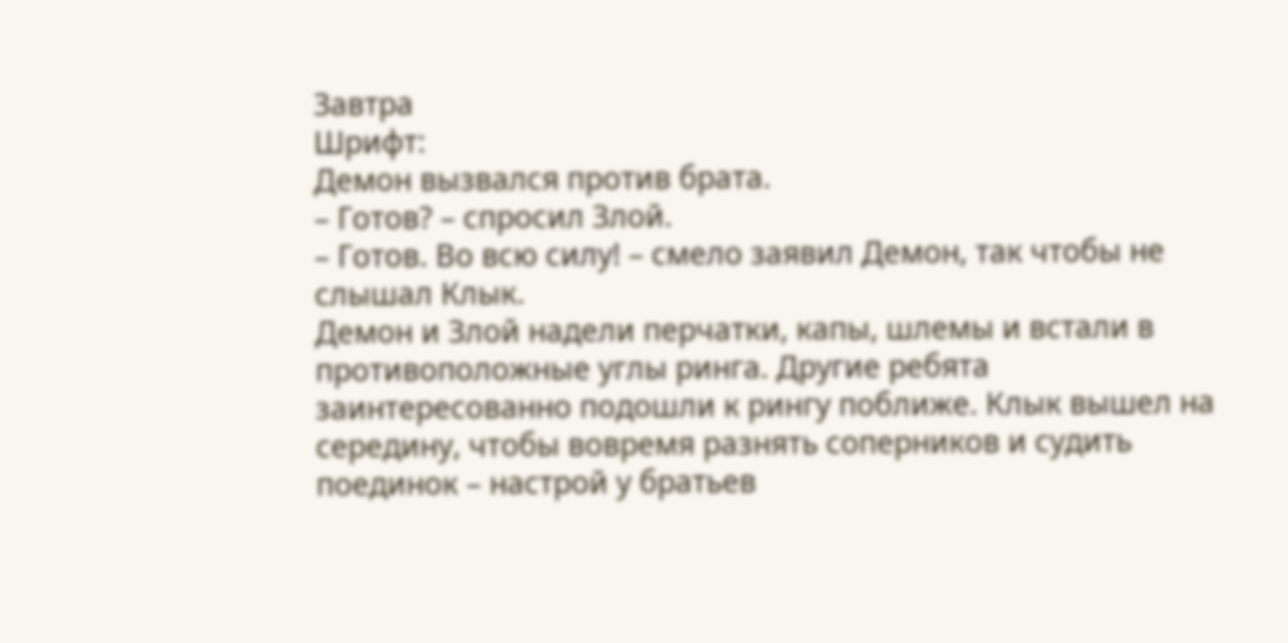Завтра
Шрифт:
Демон вызвался против брата.
– Готов? – спросил Злой.
– Готов. Во всю силу! – смело заявил Демон, так чтобы не слышал Клык.
Демон и Злой надели перчатки, капы, шлемы и встали в противоположные углы ринга. Другие ребята заинтересованно подошли к рингу поближе. Клык вышел на середину, чтобы вовремя разнять соперников и судить поединок – настрой у братьев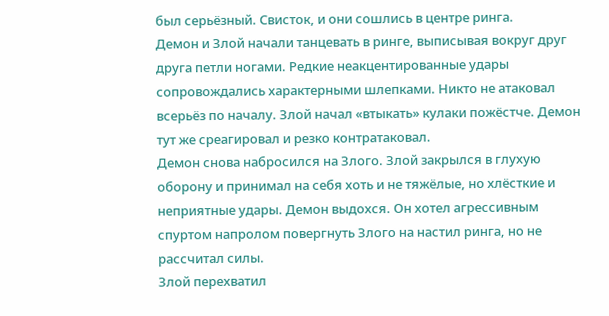был серьёзный. Свисток, и они сошлись в центре ринга.
Демон и Злой начали танцевать в ринге, выписывая вокруг друг друга петли ногами. Редкие неакцентированные удары сопровождались характерными шлепками. Никто не атаковал всерьёз по началу. Злой начал «втыкать» кулаки пожёстче. Демон тут же среагировал и резко контратаковал.
Демон снова набросился на Злого. Злой закрылся в глухую оборону и принимал на себя хоть и не тяжёлые, но хлёсткие и неприятные удары. Демон выдохся. Он хотел агрессивным спуртом напролом повергнуть Злого на настил ринга, но не рассчитал силы.
Злой перехватил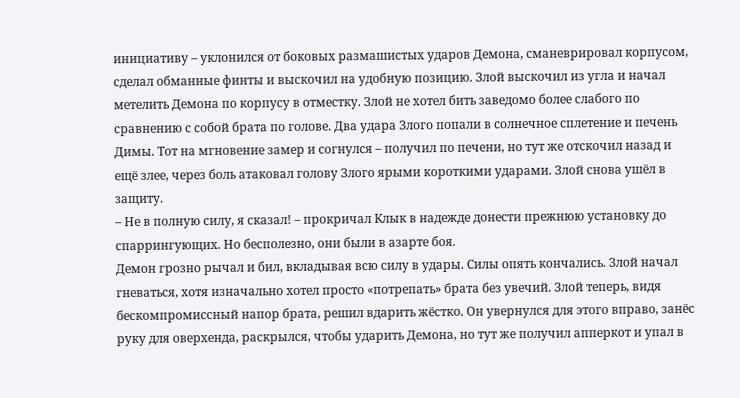инициативу – уклонился от боковых размашистых ударов Демона, сманеврировал корпусом, сделал обманные финты и выскочил на удобную позицию. Злой выскочил из угла и начал метелить Демона по корпусу в отместку. Злой не хотел бить заведомо более слабого по сравнению с собой брата по голове. Два удара Злого попали в солнечное сплетение и печень Димы. Тот на мгновение замер и согнулся – получил по печени, но тут же отскочил назад и ещё злее, через боль атаковал голову Злого ярыми короткими ударами. Злой снова ушёл в защиту.
– Не в полную силу, я сказал! – прокричал Клык в надежде донести прежнюю установку до спаррингующих. Но бесполезно, они были в азарте боя.
Демон грозно рычал и бил, вкладывая всю силу в удары. Силы опять кончались. Злой начал гневаться, хотя изначально хотел просто «потрепать» брата без увечий. Злой теперь, видя бескомпромиссный напор брата, решил вдарить жёстко. Он увернулся для этого вправо, занёс руку для оверхенда, раскрылся, чтобы ударить Демона, но тут же получил апперкот и упал в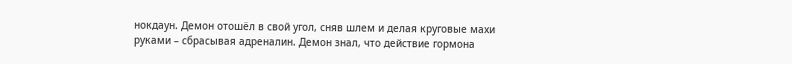нокдаун. Демон отошёл в свой угол, сняв шлем и делая круговые махи руками – сбрасывая адреналин. Демон знал, что действие гормона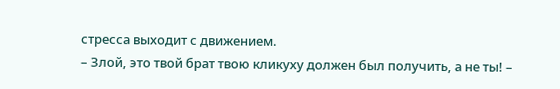стресса выходит с движением.
– Злой, это твой брат твою кликуху должен был получить, а не ты! –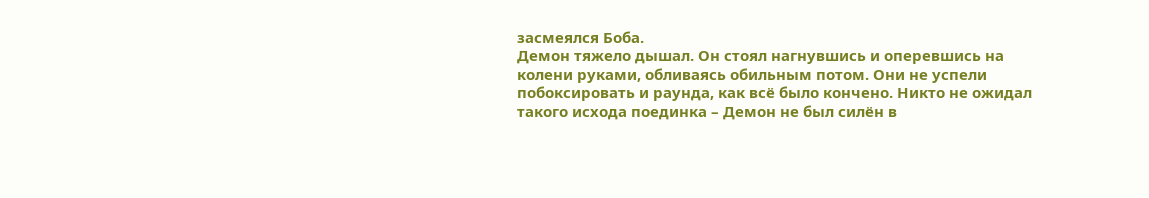засмеялся Боба.
Демон тяжело дышал. Он стоял нагнувшись и оперевшись на колени руками, обливаясь обильным потом. Они не успели побоксировать и раунда, как всё было кончено. Никто не ожидал такого исхода поединка – Демон не был силён в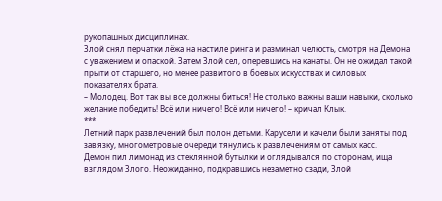рукопашных дисциплинах.
Злой снял перчатки лёжа на настиле ринга и разминал челюсть, смотря на Демона с уважением и опаской. Затем Злой сел, оперевшись на канаты. Он не ожидал такой прыти от старшего, но менее развитого в боевых искусствах и силовых показателях брата.
– Молодец. Вот так вы все должны биться! Не столько важны ваши навыки, сколько желание победить! Всё или ничего! Всё или ничего! – кричал Клык.
***
Летний парк развлечений был полон детьми. Карусели и качели были заняты под завязку, многометровые очереди тянулись к развлечениям от самых касс.
Демон пил лимонад из стеклянной бутылки и оглядывался по сторонам, ища взглядом Злого. Неожиданно, подкравшись незаметно сзади, Злой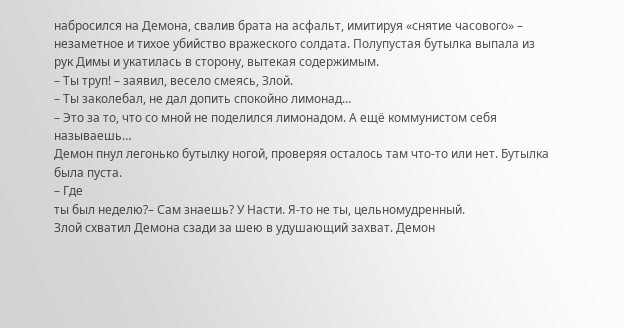набросился на Демона, свалив брата на асфальт, имитируя «снятие часового» – незаметное и тихое убийство вражеского солдата. Полупустая бутылка выпала из рук Димы и укатилась в сторону, вытекая содержимым.
– Ты труп! – заявил, весело смеясь, Злой.
– Ты заколебал, не дал допить спокойно лимонад…
– Это за то, что со мной не поделился лимонадом. А ещё коммунистом себя называешь…
Демон пнул легонько бутылку ногой, проверяя осталось там что-то или нет. Бутылка была пуста.
– Где
ты был неделю?– Сам знаешь? У Насти. Я-то не ты, цельномудренный.
Злой схватил Демона сзади за шею в удушающий захват. Демон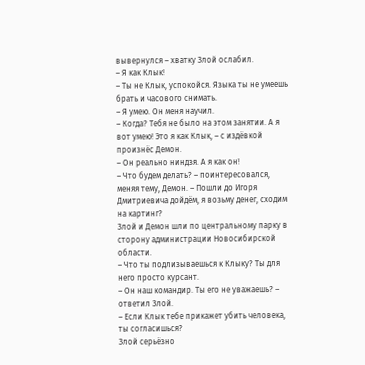вывернулся – хватку Злой ослабил.
– Я как Клык!
– Ты не Клык, успокойся. Языка ты не умеешь брать и часового снимать.
– Я умею. Он меня научил.
– Когда? Тебя не было на этом занятии. А я вот умею! Это я как Клык, – с издёвкой произнёс Демон.
– Он реально ниндзя. А я как он!
– Что будем делать? – поинтересовался, меняя тему, Демон. – Пошли до Игоря Дмитриевича дойдём, я возьму денег, сходим на картинг?
Злой и Демон шли по центральному парку в сторону администрации Новосибирской области.
– Что ты подлизываешься к Клыку? Ты для него просто курсант.
– Он наш командир. Ты его не уважаешь? – ответил Злой.
– Если Клык тебе прикажет убить человека, ты согласишься?
Злой серьёзно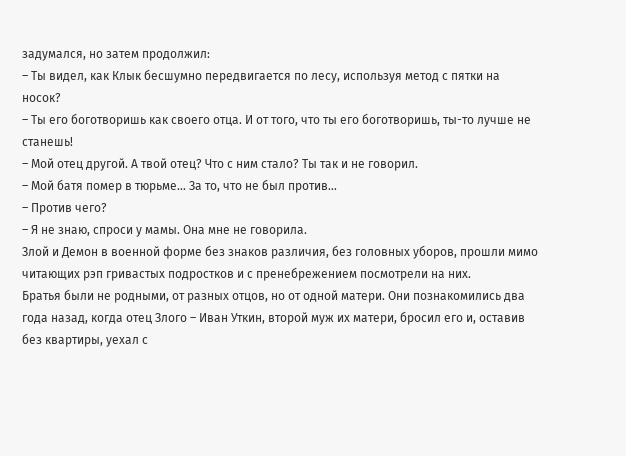задумался, но затем продолжил:
– Ты видел, как Клык бесшумно передвигается по лесу, используя метод с пятки на носок?
– Ты его боготворишь как своего отца. И от того, что ты его боготворишь, ты-то лучше не станешь!
– Мой отец другой. А твой отец? Что с ним стало? Ты так и не говорил.
– Мой батя помер в тюрьме… За то, что не был против…
– Против чего?
– Я не знаю, спроси у мамы. Она мне не говорила.
Злой и Демон в военной форме без знаков различия, без головных уборов, прошли мимо читающих рэп гривастых подростков и с пренебрежением посмотрели на них.
Братья были не родными, от разных отцов, но от одной матери. Они познакомились два года назад, когда отец Злого – Иван Уткин, второй муж их матери, бросил его и, оставив без квартиры, уехал с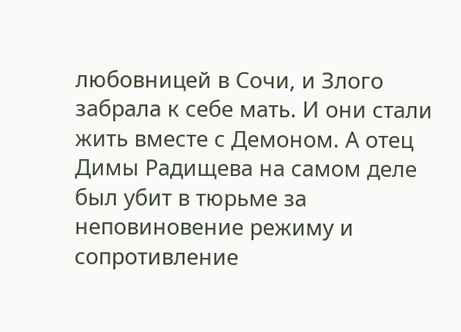любовницей в Сочи, и Злого забрала к себе мать. И они стали жить вместе с Демоном. А отец Димы Радищева на самом деле был убит в тюрьме за неповиновение режиму и сопротивление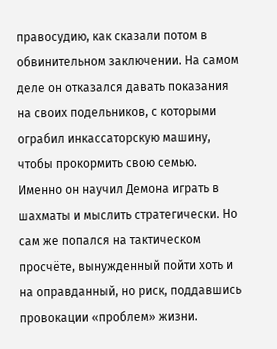правосудию, как сказали потом в обвинительном заключении. На самом деле он отказался давать показания на своих подельников, с которыми ограбил инкассаторскую машину, чтобы прокормить свою семью. Именно он научил Демона играть в шахматы и мыслить стратегически. Но сам же попался на тактическом просчёте, вынужденный пойти хоть и на оправданный, но риск, поддавшись провокации «проблем» жизни.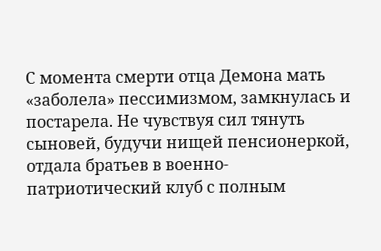С момента смерти отца Демона мать «заболела» пессимизмом, замкнулась и постарела. Не чувствуя сил тянуть сыновей, будучи нищей пенсионеркой, отдала братьев в военно-патриотический клуб с полным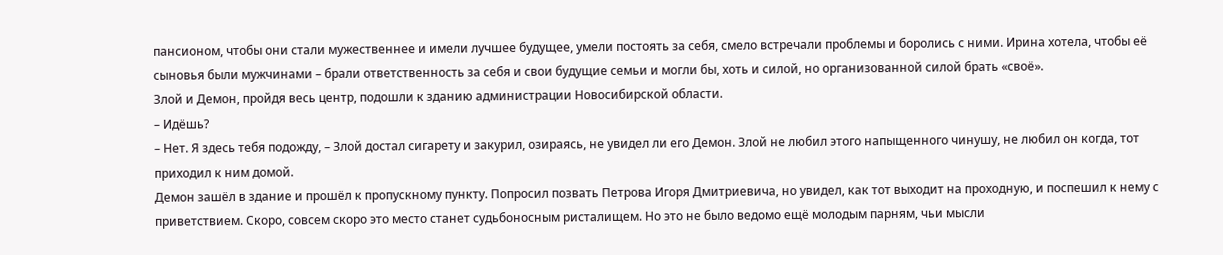пансионом, чтобы они стали мужественнее и имели лучшее будущее, умели постоять за себя, смело встречали проблемы и боролись с ними. Ирина хотела, чтобы её сыновья были мужчинами – брали ответственность за себя и свои будущие семьи и могли бы, хоть и силой, но организованной силой брать «своё».
Злой и Демон, пройдя весь центр, подошли к зданию администрации Новосибирской области.
– Идёшь?
– Нет. Я здесь тебя подожду, – Злой достал сигарету и закурил, озираясь, не увидел ли его Демон. Злой не любил этого напыщенного чинушу, не любил он когда, тот приходил к ним домой.
Демон зашёл в здание и прошёл к пропускному пункту. Попросил позвать Петрова Игоря Дмитриевича, но увидел, как тот выходит на проходную, и поспешил к нему с приветствием. Скоро, совсем скоро это место станет судьбоносным ристалищем. Но это не было ведомо ещё молодым парням, чьи мысли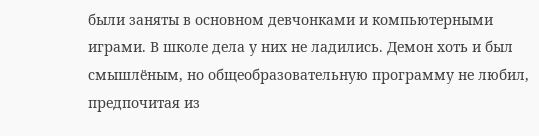были заняты в основном девчонками и компьютерными играми. В школе дела у них не ладились. Демон хоть и был смышлёным, но общеобразовательную программу не любил, предпочитая из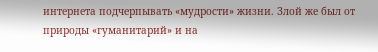интернета подчерпывать «мудрости» жизни. Злой же был от природы «гуманитарий» и на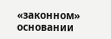«законном» основании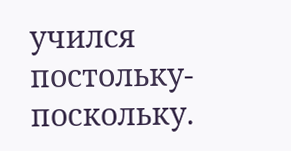учился постольку-поскольку.